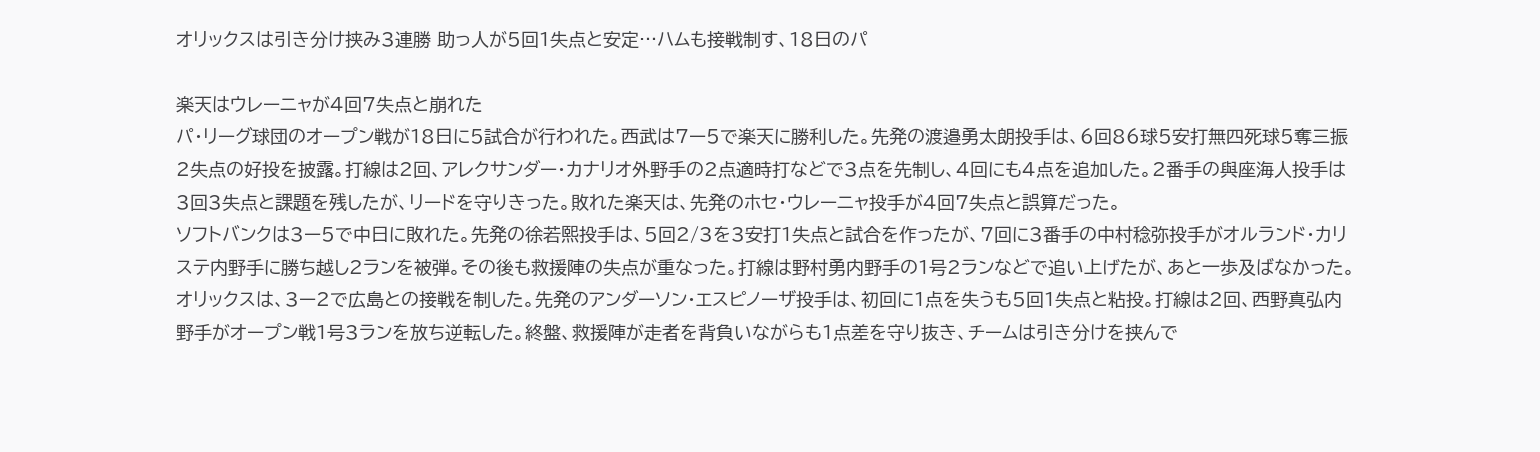オリックスは引き分け挟み3連勝 助っ人が5回1失点と安定…ハムも接戦制す、18日のパ

楽天はウレーニャが4回7失点と崩れた
パ・リーグ球団のオープン戦が18日に5試合が行われた。西武は7ー5で楽天に勝利した。先発の渡邉勇太朗投手は、6回86球5安打無四死球5奪三振2失点の好投を披露。打線は2回、アレクサンダー・カナリオ外野手の2点適時打などで3点を先制し、4回にも4点を追加した。2番手の與座海人投手は3回3失点と課題を残したが、リードを守りきった。敗れた楽天は、先発のホセ・ウレーニャ投手が4回7失点と誤算だった。
ソフトバンクは3ー5で中日に敗れた。先発の徐若熙投手は、5回2/3を3安打1失点と試合を作ったが、7回に3番手の中村稔弥投手がオルランド・カリステ内野手に勝ち越し2ランを被弾。その後も救援陣の失点が重なった。打線は野村勇内野手の1号2ランなどで追い上げたが、あと一歩及ばなかった。
オリックスは、3ー2で広島との接戦を制した。先発のアンダーソン・エスピノーザ投手は、初回に1点を失うも5回1失点と粘投。打線は2回、西野真弘内野手がオープン戦1号3ランを放ち逆転した。終盤、救援陣が走者を背負いながらも1点差を守り抜き、チームは引き分けを挟んで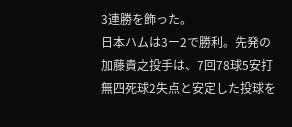3連勝を飾った。
日本ハムは3ー2で勝利。先発の加藤貴之投手は、7回78球5安打無四死球2失点と安定した投球を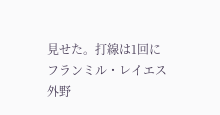見せた。打線は1回にフランミル・レイエス外野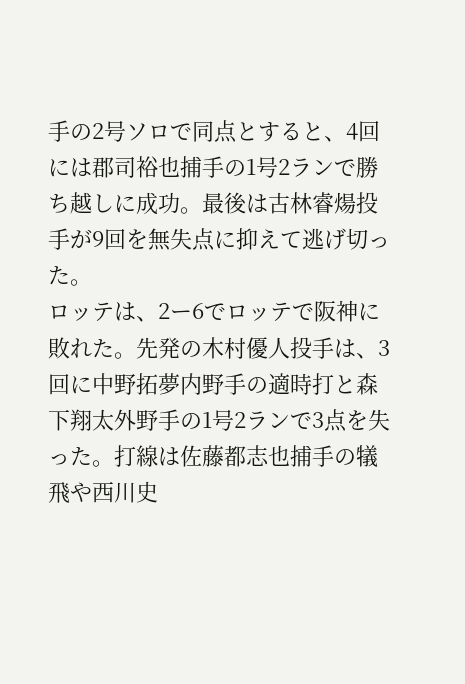手の2号ソロで同点とすると、4回には郡司裕也捕手の1号2ランで勝ち越しに成功。最後は古林睿煬投手が9回を無失点に抑えて逃げ切った。
ロッテは、2ー6でロッテで阪神に敗れた。先発の木村優人投手は、3回に中野拓夢内野手の適時打と森下翔太外野手の1号2ランで3点を失った。打線は佐藤都志也捕手の犠飛や西川史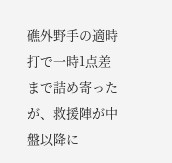礁外野手の適時打で一時1点差まで詰め寄ったが、救援陣が中盤以降に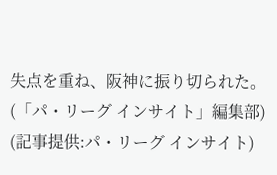失点を重ね、阪神に振り切られた。
(「パ・リーグ インサイト」編集部)
(記事提供:パ・リーグ インサイト)